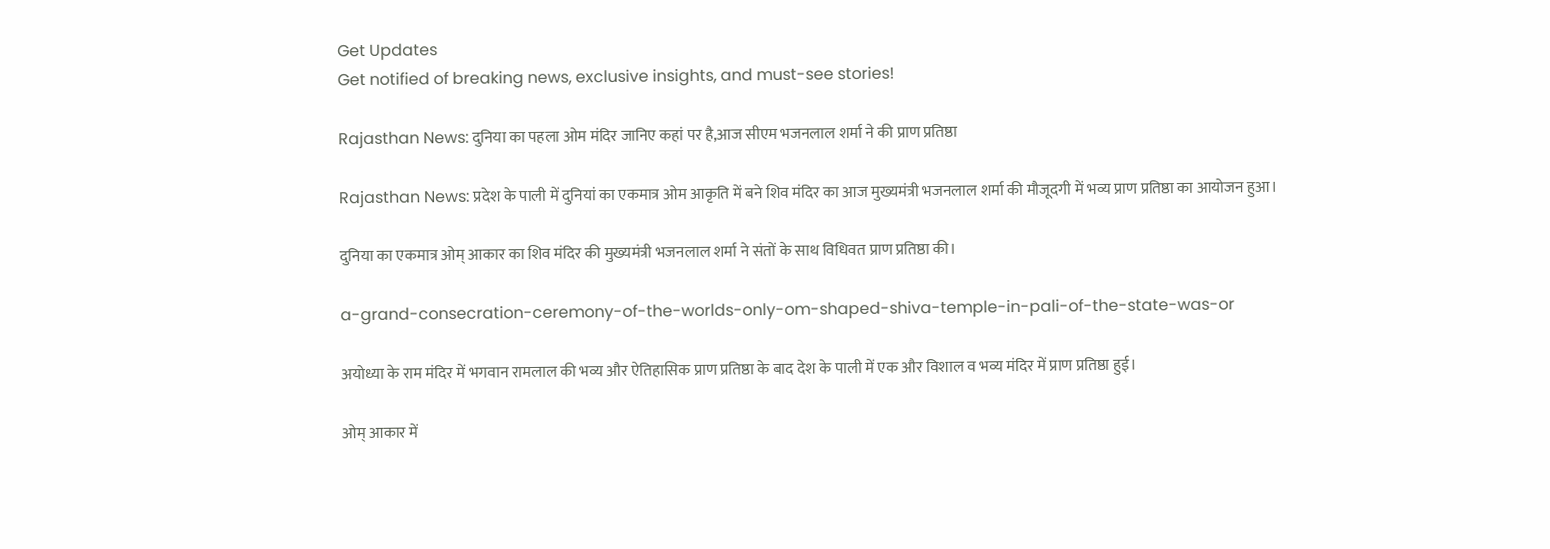Get Updates
Get notified of breaking news, exclusive insights, and must-see stories!

Rajasthan News: दुनिया का पहला ओम मंदिर जानिए कहां पर है,आज सीएम भजनलाल शर्मा ने की प्राण प्रतिष्ठा

Rajasthan News: प्रदेश के पाली में दुनियां का एकमात्र ओम आकृति में बने शिव मंदिर का आज मुख्यमंत्री भजनलाल शर्मा की मौजूदगी में भव्य प्राण प्रतिष्ठा का आयोजन हुआ।

दुनिया का एकमात्र ओम् आकार का शिव मंदिर की मुख्यमंत्री भजनलाल शर्मा ने संतों के साथ विधिवत प्राण प्रतिष्ठा की।

a-grand-consecration-ceremony-of-the-worlds-only-om-shaped-shiva-temple-in-pali-of-the-state-was-or

अयोध्या के राम मंदिर में भगवान रामलाल की भव्य और ऐतिहासिक प्राण प्रतिष्ठा के बाद देश के पाली में एक और विशाल व भव्य मंदिर में प्राण प्रतिष्ठा हुई।

ओम् आकार में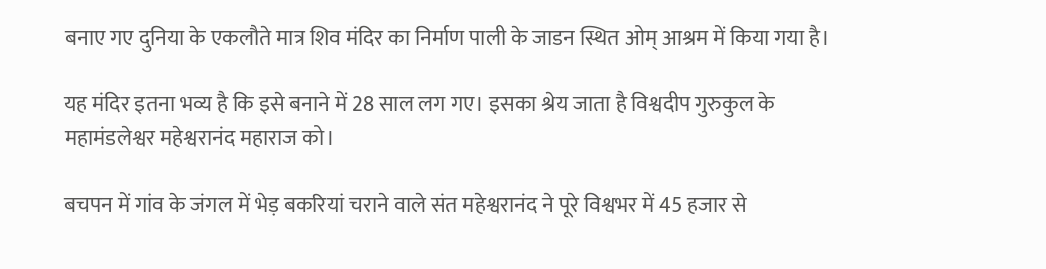बनाए गए दुनिया के एकलौते मात्र शिव मंदिर का निर्माण पाली के जाडन स्थित ओम् आश्रम में किया गया है।

यह मंदिर इतना भव्य है कि इसे बनाने में 28 साल लग गए। इसका श्रेय जाता है विश्वदीप गुरुकुल के महामंडलेश्वर महेश्वरानंद महाराज को।

बचपन में गांव के जंगल में भेड़ बकरियां चराने वाले संत महेश्वरानंद ने पूरे विश्वभर में 45 हजार से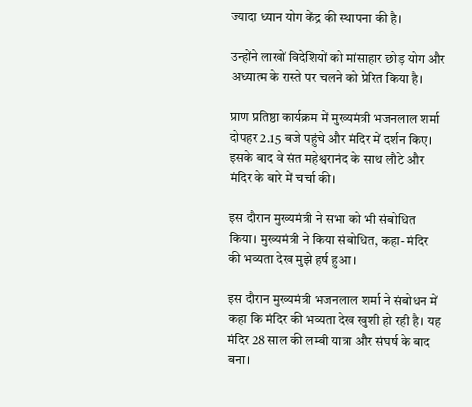ज्यादा ध्यान योग केंद्र की स्थापना की है।

उन्होंने लाखों विदेशियों को मांसाहार छोड़ योग और अध्यात्म के रास्ते पर चलने को प्रेरित किया है।

प्राण प्रतिष्ठा कार्यक्रम में मुख्यमंत्री भजनलाल शर्मा दोपहर 2.15 बजे पहुंचे और मंदिर में दर्शन किए। इसके बाद वे संत महेश्वरानंद के साथ लौटे और मंदिर के बारे में चर्चा की।

इस दौरान मुख्यमंत्री ने सभा को भी संबोधित किया। मुख्यमंत्री ने किया संबोधित, कहा- मंदिर की भव्यता देख मुझे हर्ष हुआ ।

इस दौरान मुख्यमंत्री भजनलाल शर्मा ने संबोधन में कहा कि मंदिर की भव्यता देख खुशी हो रही है। यह मंदिर 28 साल की लम्बी यात्रा और संघर्ष के बाद बना।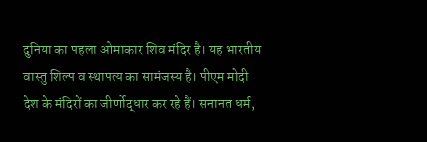दुनिया का पहला ओमाकार शिव मंदिर है। यह भारतीय वास्तु शिल्प व स्थापत्य का सामंजस्य है। पीएम मोदी देश के मंदिरों का जीर्णोद्धार कर रहे हैं। सनानत धर्म,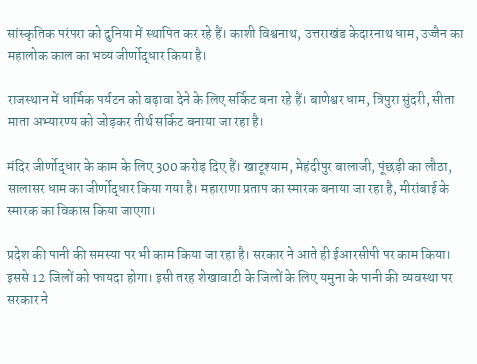सांस्कृतिक परंपरा को दुनिया में स्थापित कर रहे हैं। काशी विश्वनाथ, उत्तराखंड केदारनाथ धाम, उज्जैन का महालोक काल का भव्य जीर्णोद्धार किया है।

राजस्थान में धार्मिक पर्यटन को बढ़ावा देने के लिए सर्किट बना रहे हैं। बाणेश्वर धाम, त्रिपुरा सुंदरी, सीता माता अभ्यारण्य को जोड़कर तीर्थ सर्किट बनाया जा रहा है।

मंदिर जीर्णोद्धार के काम के लिए 300 करोड़ दिए हैं। खाटूश्याम, मेहंदीपुर बालाजी, पूंछड़ी का लौठा, सालासर धाम का जीर्णोद्धार किया गया है। महाराणा प्रताप का स्मारक बनाया जा रहा है, मीरांबाई के स्मारक का विकास किया जाएगा।

प्रदेश की पानी की समस्या पर भी काम किया जा रहा है। सरकार ने आते ही ईआरसीपी पर काम किया। इससे 12 जिलों को फायदा होगा। इसी तरह शेखावाटी के जिलों के लिए यमुना के पानी की व्यवस्था पर सरकार ने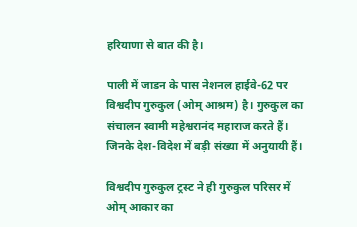हरियाणा से बात की है।

पाली में जाडन के पास नेशनल हाईवे-62 पर विश्वदीप गुरुकुल (ओम् आश्रम) है। गुरुकुल का संचालन स्वामी महेश्वरानंद महाराज करते हैं। जिनके देश-विदेश में बड़ी संख्या में अनुयायी हैं।

विश्वदीप गुरुकुल ट्रस्ट ने ही गुरुकुल परिसर में ओम् आकार का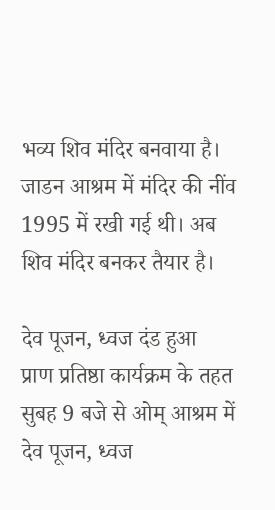भव्य शिव मंदिर बनवाया है। जाडन आश्रम में मंदिर की नींव 1995 में रखी गई थी। अब शिव मंदिर बनकर तैयार है।

देव पूजन, ध्वज दंड हुआ
प्राण प्रतिष्ठा कार्यक्रम के तहत सुबह 9 बजे से ओम् आश्रम में देव पूजन, ध्वज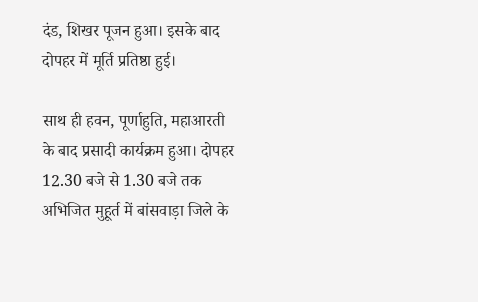दंड, शिखर पूजन हुआ। इसके बाद दोपहर में मूर्ति प्रतिष्ठा हुई।

साथ ही हवन, पूर्णाहुति, महाआरती के बाद प्रसादी कार्यक्रम हुआ। दोपहर 12.30 बजे से 1.30 बजे तक अभिजित मुहूर्त में बांसवाड़ा जिले के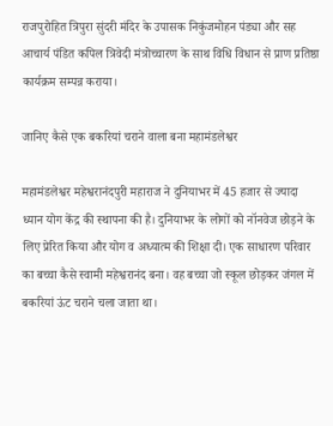राजपुरोहित त्रिपुरा सुंदरी मंदिर के उपासक निकुंजमोहन पंड्या और सह आचार्य पंडित कपिल त्रिवेदी मंत्रोच्चारण के साथ विधि विधान से प्राण प्रतिष्ठा कार्यक्रम सम्पन्न कराया।

जानिए कैसे एक बकरियां चराने वाला बना महामंडलेश्वर

महामंडलेश्वर महेश्वरानंदपुरी महाराज ने दुनियाभर में 45 हजार से ज्यादा ध्यान योग केंद्र की स्थापना की है। दुनियाभर के लोगों को नॉनवेज छोड़ने के लिए प्रेरित किया और योग व अध्यात्म की शिक्षा दी। एक साधारण परिवार का बच्चा कैसे स्वामी महेश्वरानंद बना। वह बच्चा जो स्कूल छोड़कर जंगल में बकरियां ऊंट चराने चला जाता था।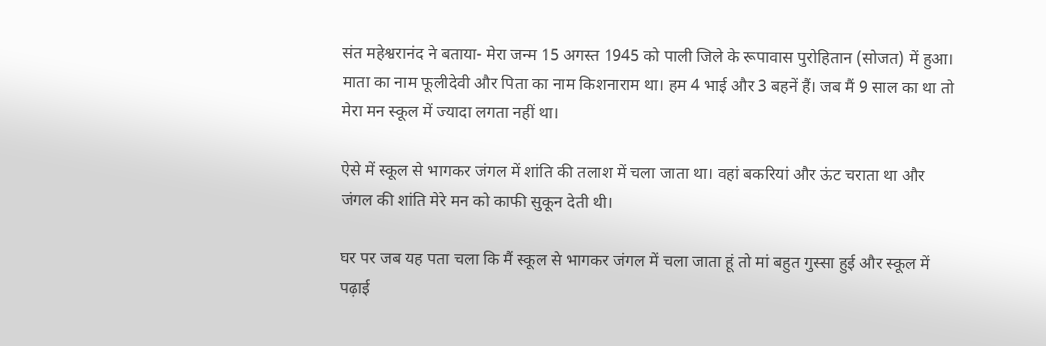संत महेश्वरानंद ने बताया- मेरा जन्म 15 अगस्त 1945 को पाली जिले के रूपावास पुरोहितान (सोजत) में हुआ। माता का नाम फूलीदेवी और पिता का नाम किशनाराम था। हम 4 भाई और 3 बहनें हैं। जब मैं 9 साल का था तो मेरा मन स्कूल में ज्यादा लगता नहीं था।

ऐसे में स्कूल से भागकर जंगल में शांति की तलाश में चला जाता था। वहां बकरियां और ऊंट चराता था और जंगल की शांति मेरे मन को काफी सुकून देती थी।

घर पर जब यह पता चला कि मैं स्कूल से भागकर जंगल में चला जाता हूं तो मां बहुत गुस्सा हुई और स्कूल में पढ़ाई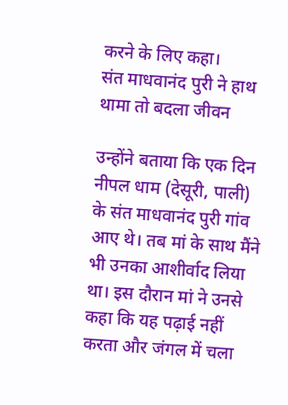करने के लिए कहा।
संत माधवानंद पुरी ने हाथ थामा तो बदला जीवन

उन्होंने बताया कि एक दिन नीपल धाम (देसूरी, पाली) के संत माधवानंद पुरी गांव आए थे। तब मां के साथ मैंने भी उनका आशीर्वाद लिया था। इस दौरान मां ने उनसे कहा कि यह पढ़ाई नहीं करता और जंगल में चला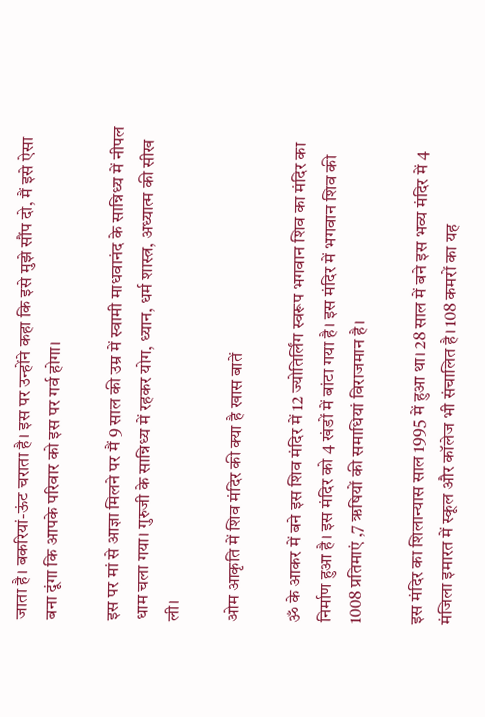जाता है। बकरियां-ऊंट चराता है। इस पर उन्होंने कहा कि इसे मुझे सौंप दो, मैं इसे ऐसा बना दूंगा कि आपके परिवार को इस पर गर्व होगा।

इस पर मां से आज्ञा मिलने पर मैं 9 साल की उम्र में स्वामी माधवानंद के सान्निध्य में नीपल धाम चला गया। गुरुजी के सान्निध्य में रहकर योग, ध्यान, धर्म शास्त्र, अध्यात्म की सीख ली।

ओम आकृति में शिव मंदिर की क्या है खास बातें

ॐ के आकर में बने इस शिव मंदिर में 12 ज्योतिर्लिंग स्वरूप भगवान शिव का मंदिर का निर्माण हुआ है। इस मंदिर को 4 खंडों में बांटा गया है। इस मंदिर में भगवान शिव की 1008 प्रतिमाएं ,7 ऋषियों की समाधियां विराजमान है।

इस मंदिर का शिलान्यास साल 1995 में हुआ था। 28 साल में बने इस भव्य मंदिर में 4 मंजिला इमारत में स्कूल और कॉलेज भी संचालित है। 108 कमरों का यह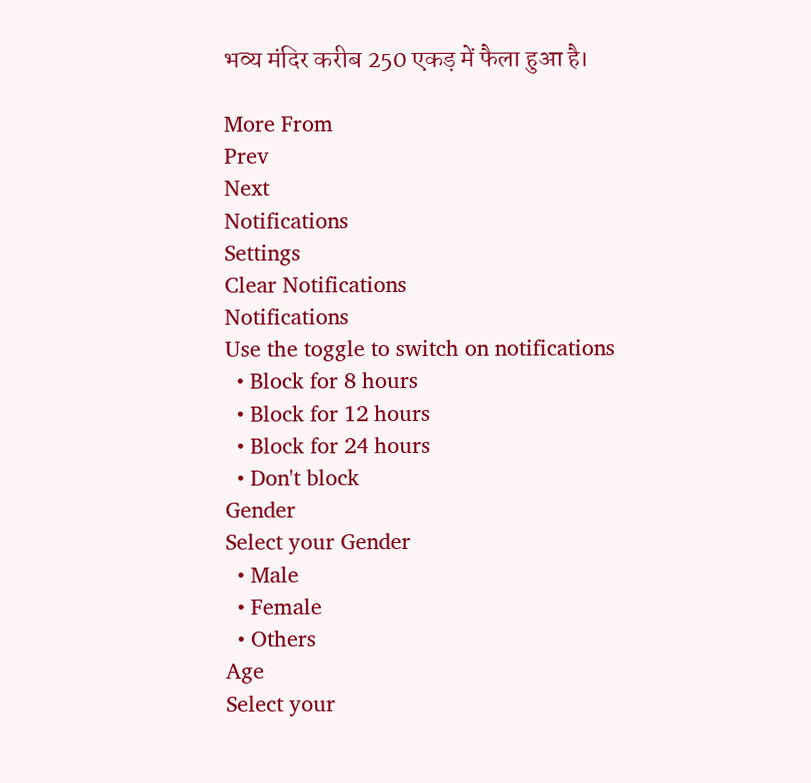भव्य मंदिर करीब 250 एकड़ में फैला हुआ है।

More From
Prev
Next
Notifications
Settings
Clear Notifications
Notifications
Use the toggle to switch on notifications
  • Block for 8 hours
  • Block for 12 hours
  • Block for 24 hours
  • Don't block
Gender
Select your Gender
  • Male
  • Female
  • Others
Age
Select your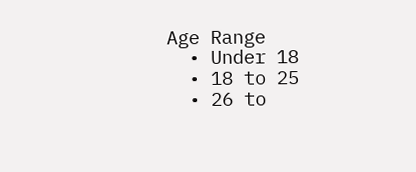Age Range
  • Under 18
  • 18 to 25
  • 26 to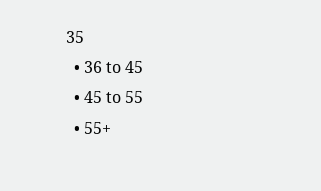35
  • 36 to 45
  • 45 to 55
  • 55+